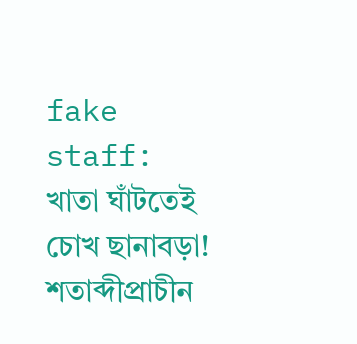fake staff: খাতা ঘাঁটতেই চোখ ছানাবড়া! শতাব্দীপ্রাচীন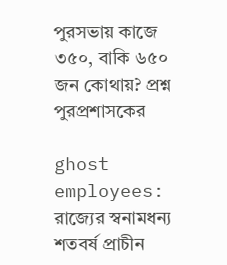পুরসভায় কাজে ৩৫০, বাকি ৬৫০ জন কোথায়? প্রশ্ন পুরপ্রশাসকের

ghost employees: রাজ্যের স্বনামধন্য শতবর্ষ প্রাচীন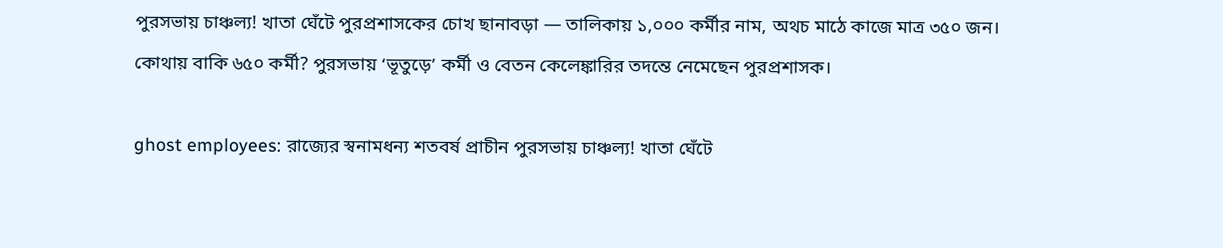পুরসভায় চাঞ্চল্য! খাতা ঘেঁটে পুরপ্রশাসকের চোখ ছানাবড়া — তালিকায় ১,০০০ কর্মীর নাম, অথচ মাঠে কাজে মাত্র ৩৫০ জন। কোথায় বাকি ৬৫০ কর্মী? পুরসভায় ‘ভূতুড়ে’ কর্মী ও বেতন কেলেঙ্কারির তদন্তে নেমেছেন পুরপ্রশাসক।

ghost employees: রাজ্যের স্বনামধন্য শতবর্ষ প্রাচীন পুরসভায় চাঞ্চল্য! খাতা ঘেঁটে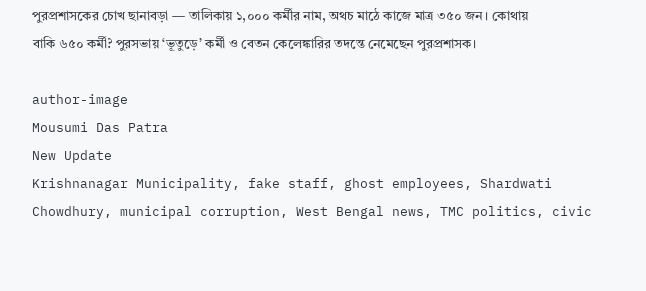পুরপ্রশাসকের চোখ ছানাবড়া — তালিকায় ১,০০০ কর্মীর নাম, অথচ মাঠে কাজে মাত্র ৩৫০ জন। কোথায় বাকি ৬৫০ কর্মী? পুরসভায় ‘ভূতুড়ে’ কর্মী ও বেতন কেলেঙ্কারির তদন্তে নেমেছেন পুরপ্রশাসক।

author-image
Mousumi Das Patra
New Update
Krishnanagar Municipality, fake staff, ghost employees, Shardwati Chowdhury, municipal corruption, West Bengal news, TMC politics, civic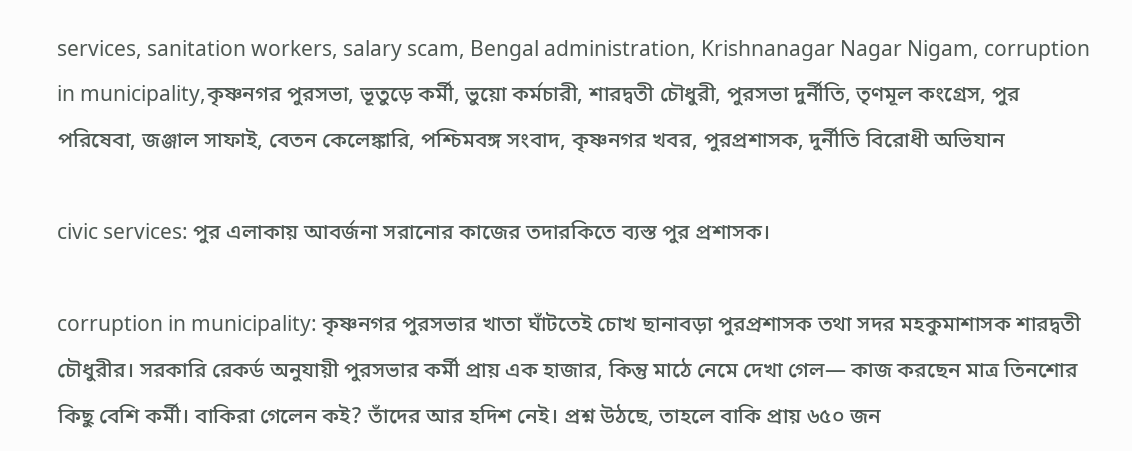services, sanitation workers, salary scam, Bengal administration, Krishnanagar Nagar Nigam, corruption in municipality,কৃষ্ণনগর পুরসভা, ভূতুড়ে কর্মী, ভুয়ো কর্মচারী, শারদ্বতী চৌধুরী, পুরসভা দুর্নীতি, তৃণমূল কংগ্রেস, পুর পরিষেবা, জঞ্জাল সাফাই, বেতন কেলেঙ্কারি, পশ্চিমবঙ্গ সংবাদ, কৃষ্ণনগর খবর, পুরপ্রশাসক, দুর্নীতি বিরোধী অভিযান

civic services: পুর এলাকায় আবর্জনা সরানোর কাজের তদারকিতে ব্যস্ত পুর প্রশাসক।

corruption in municipality: কৃষ্ণনগর পুরসভার খাতা ঘাঁটতেই চোখ ছানাবড়া পুরপ্রশাসক তথা সদর মহকুমাশাসক শারদ্বতী চৌধুরীর। সরকারি রেকর্ড অনুযায়ী পুরসভার কর্মী প্রায় এক হাজার, কিন্তু মাঠে নেমে দেখা গেল— কাজ করছেন মাত্র তিনশোর কিছু বেশি কর্মী। বাকিরা গেলেন কই? তাঁদের আর হদিশ নেই। প্রশ্ন উঠছে, তাহলে বাকি প্রায় ৬৫০ জন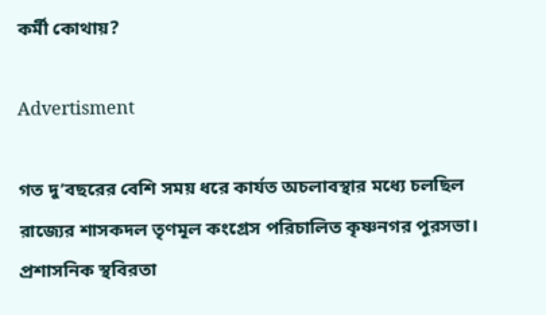কর্মী কোথায়?

Advertisment

গত দু’বছরের বেশি সময় ধরে কার্যত অচলাবস্থার মধ্যে চলছিল রাজ্যের শাসকদল তৃণমূল কংগ্রেস পরিচালিত কৃষ্ণনগর পুরসভা। প্রশাসনিক স্থবিরতা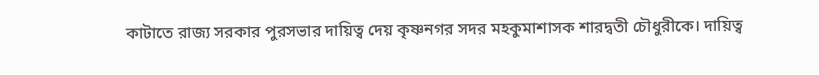কাটাতে রাজ্য সরকার পুরসভার দায়িত্ব দেয় কৃষ্ণনগর সদর মহকুমাশাসক শারদ্বতী চৌধুরীকে। দায়িত্ব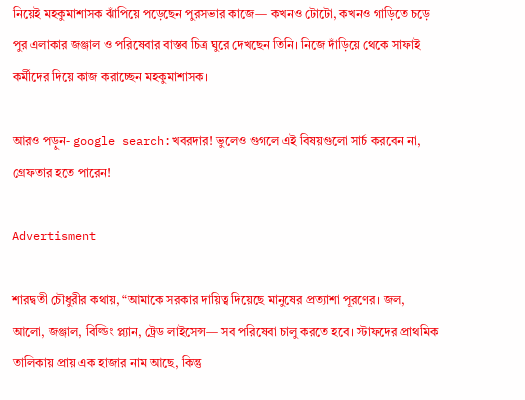নিয়েই মহকুমাশাসক ঝাঁপিয়ে পড়েছেন পুরসভার কাজে— কখনও টোটো, কখনও গাড়িতে চড়ে পুর এলাকার জঞ্জাল ও পরিষেবার বাস্তব চিত্র ঘুরে দেখছেন তিনি। নিজে দাঁড়িয়ে থেকে সাফাই কর্মীদের দিয়ে কাজ করাচ্ছেন মহকুমাশাসক।

আরও পড়ুন- google search:খবরদার! ভুলেও গুগলে এই বিষয়গুলো সার্চ করবেন না, গ্রেফতার হতে পারেন!

Advertisment

শারদ্বতী চৌধুরীর কথায়, “আমাকে সরকার দায়িত্ব দিয়েছে মানুষের প্রত্যাশা পূরণের। জল, আলো, জঞ্জাল, বিল্ডিং প্ল্যান, ট্রেড লাইসেন্স— সব পরিষেবা চালু করতে হবে। স্টাফদের প্রাথমিক তালিকায় প্রায় এক হাজার নাম আছে, কিন্তু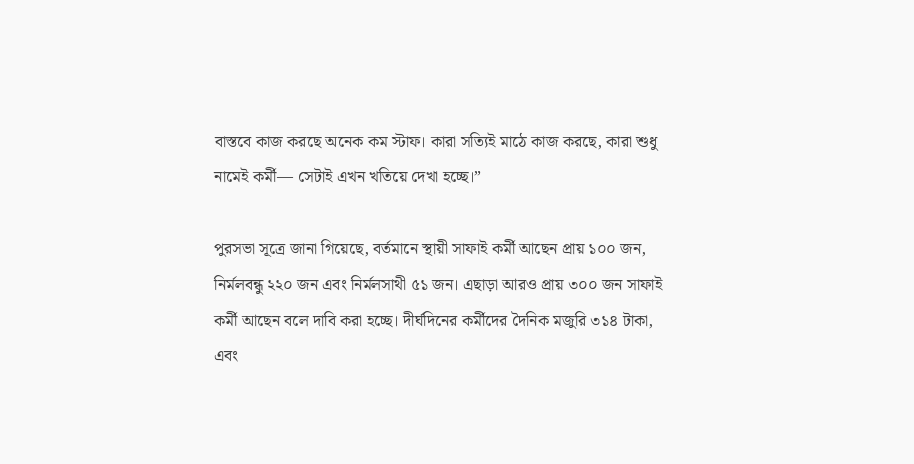বাস্তবে কাজ করছে অনেক কম স্টাফ। কারা সত্যিই মাঠে কাজ করছে, কারা শুধু নামেই কর্মী— সেটাই এখন খতিয়ে দেখা হচ্ছে।”

পুরসভা সূত্রে জানা গিয়েছে, বর্তমানে স্থায়ী সাফাই কর্মী আছেন প্রায় ১০০ জন, নির্মলবন্ধু ২২০ জন এবং নির্মলসাথী ৫১ জন। এছাড়া আরও প্রায় ৩০০ জন সাফাই কর্মী আছেন বলে দাবি করা হচ্ছে। দীর্ঘদিনের কর্মীদের দৈনিক মজুরি ৩১৪ টাকা, এবং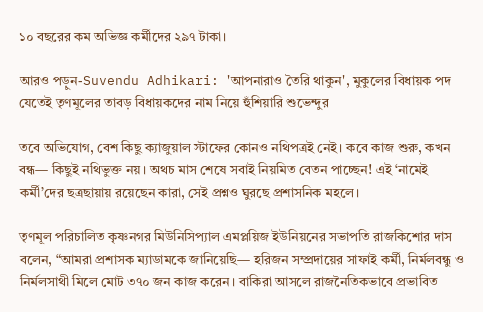১০ বছরের কম অভিজ্ঞ কর্মীদের ২৯৭ টাকা।

আরও পড়ুন-Suvendu Adhikari: 'আপনারাও তৈরি থাকুন', মুকুলের বিধায়ক পদ যেতেই তৃণমূলের তাবড় বিধায়কদের নাম নিয়ে হুঁশিয়ারি শুভেন্দুর

তবে অভিযোগ, বেশ কিছু ক্যাজুয়াল স্টাফের কোনও নথিপত্রই নেই। কবে কাজ শুরু, কখন বন্ধ— কিছুই নথিভুক্ত নয়। অথচ মাস শেষে সবাই নিয়মিত বেতন পাচ্ছেন! এই ‘নামেই কর্মী’দের ছত্রছায়ায় রয়েছেন কারা, সেই প্রশ্নও ঘুরছে প্রশাসনিক মহলে।

তৃণমূল পরিচালিত কৃষ্ণনগর মিউনিসিপ্যাল এমপ্লয়িজ ইউনিয়নের সভাপতি রাজকিশোর দাস বলেন, “আমরা প্রশাসক ম্যাডামকে জানিয়েছি— হরিজন সম্প্রদায়ের সাফাই কর্মী, নির্মলবন্ধু ও নির্মলসাথী মিলে মোট ৩৭০ জন কাজ করেন। বাকিরা আসলে রাজনৈতিকভাবে প্রভাবিত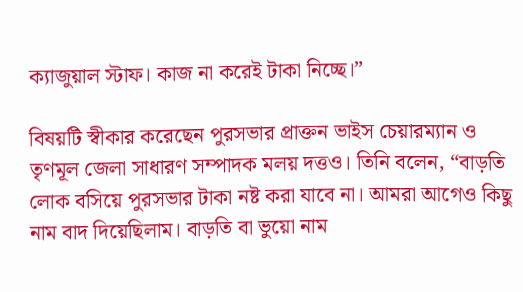ক্যাজুয়াল স্টাফ। কাজ না করেই টাকা নিচ্ছে।”

বিষয়টি স্বীকার করেছেন পুরসভার প্রাক্তন ভাইস চেয়ারম্যান ও তৃণমূল জেলা সাধারণ সম্পাদক মলয় দত্তও। তিনি বলেন, “বাড়তি লোক বসিয়ে পুরসভার টাকা নষ্ট করা যাবে না। আমরা আগেও কিছু নাম বাদ দিয়েছিলাম। বাড়তি বা ভুয়ো নাম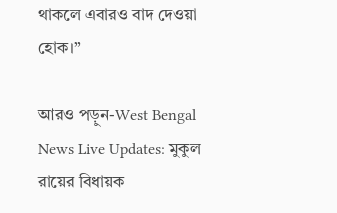থাকলে এবারও বাদ দেওয়া হোক।”

আরও পড়ুন-West Bengal News Live Updates: মুকুল রায়ের বিধায়ক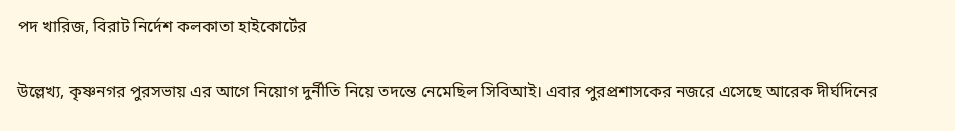পদ খারিজ, বিরাট নির্দেশ কলকাতা হাইকোর্টের

উল্লেখ্য, কৃষ্ণনগর পুরসভায় এর আগে নিয়োগ দুর্নীতি নিয়ে তদন্তে নেমেছিল সিবিআই। এবার পুরপ্রশাসকের নজরে এসেছে আরেক দীর্ঘদিনের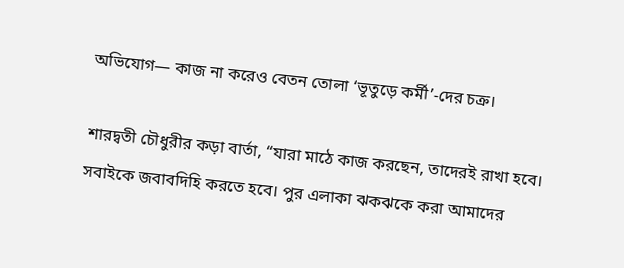অভিযোগ— কাজ না করেও বেতন তোলা ‘ভূতুড়ে কর্মী’-দের চক্র।

শারদ্বতী চৌধুরীর কড়া বার্তা, “যারা মাঠে কাজ করছেন, তাদেরই রাখা হবে। সবাইকে জবাবদিহি করতে হবে। পুর এলাকা ঝকঝকে করা আমাদের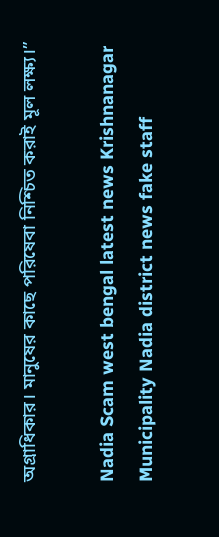অগ্রাধিকার। মানুষের কাছে পরিষেবা নিশ্চিত করাই মূল লক্ষ্য।”

Nadia Scam west bengal latest news Krishnanagar Municipality Nadia district news fake staff